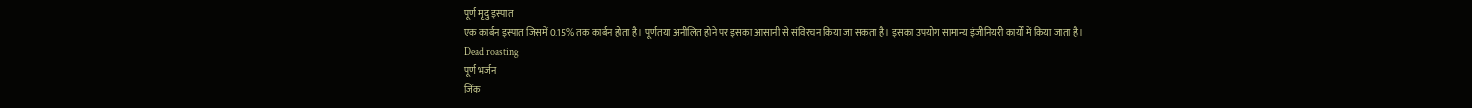पूर्ण मृदु इस्पात
एक कार्बन इस्पात जिसमें 0.15% तक कार्बन होता है। पूर्णतया अनीलित होने पर इसका आसानी से संविरचन किया जा सकता है। इसका उपयोग सामान्य इंजीनियरी कार्यों में किया जाता है।
Dead roasting
पूर्ण भर्जन
जिंक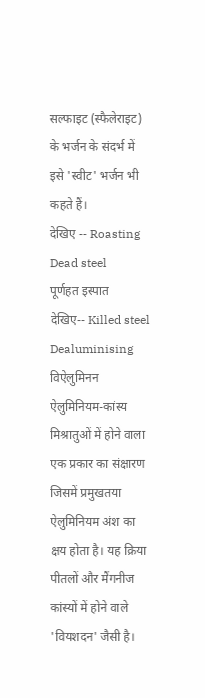सल्फाइट (स्फैलेराइट) के भर्जन के संदर्भ में इसे 'स्वीट' भर्जन भी कहते हैं।
देखिए -- Roasting
Dead steel
पूर्णहत इस्पात
देखिए-- Killed steel
Dealuminising
विऐलुमिनन
ऐलुमिनियम-कांस्य मिश्रातुओं में होने वाला एक प्रकार का संक्षारण जिसमें प्रमुखतया ऐलुमिनियम अंश का क्षय होता है। यह क्रिया पीतलों और मैंगनीज कांस्यों में होने वाले 'वियशदन' जैसी है।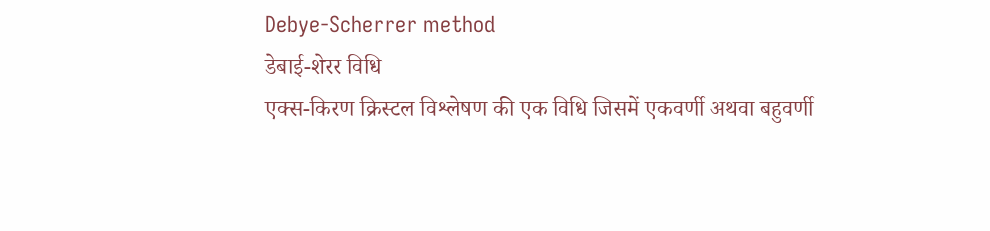Debye-Scherrer method
डेबाई-शेरर विधि
एक्स-किरण क्रिस्टल विश्लेषण की एक विधि जिसमें एकवर्णी अथवा बहुवर्णी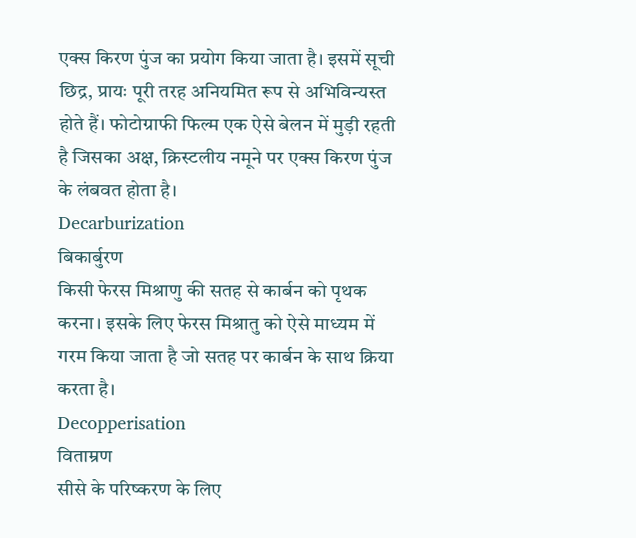एक्स किरण पुंज का प्रयोग किया जाता है। इसमें सूची छिद्र, प्रायः पूरी तरह अनियमित रूप से अभिविन्यस्त होते हैं। फोटोग्राफी फिल्म एक ऐसे बेलन में मुड़ी रहती है जिसका अक्ष, क्रिस्टलीय नमूने पर एक्स किरण पुंज के लंबवत होता है।
Decarburization
बिकार्बुरण
किसी फेरस मिश्राणु की सतह से कार्बन को पृथक करना। इसके लिए फेरस मिश्रातु को ऐसे माध्यम में गरम किया जाता है जो सतह पर कार्बन के साथ क्रिया करता है।
Decopperisation
विताम्रण
सीसे के परिष्करण के लिए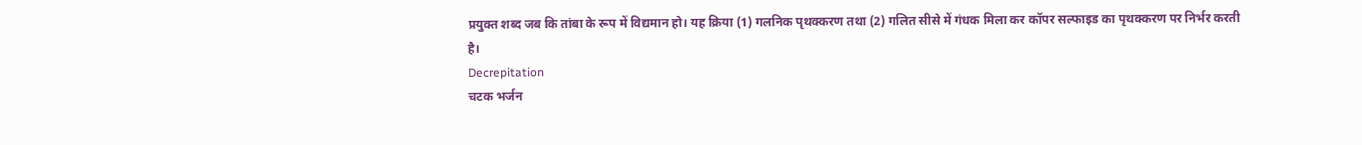प्रयुक्त शब्द जब कि तांबा के रूप में विद्यमान हो। यह क्रिया (1) गलनिक पृथक्करण तथा (2) गलित सीसे में गंधक मिला कर कॉपर सल्फाइड का पृथक्करण पर निर्भर करती है।
Decrepitation
चटक भर्जन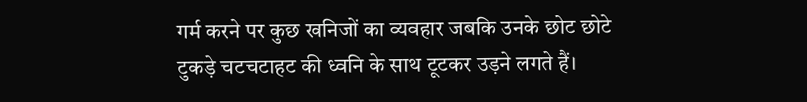गर्म करने पर कुछ खनिजों का व्यवहार जबकि उनके छोट छोटे टुकड़े चटचटाहट की ध्वनि के साथ टूटकर उड़ने लगते हैं।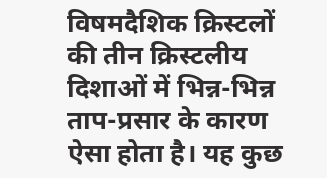विषमदैशिक क्रिस्टलों की तीन क्रिस्टलीय दिशाओं में भिन्न-भिन्न ताप-प्रसार के कारण ऐसा होता है। यह कुछ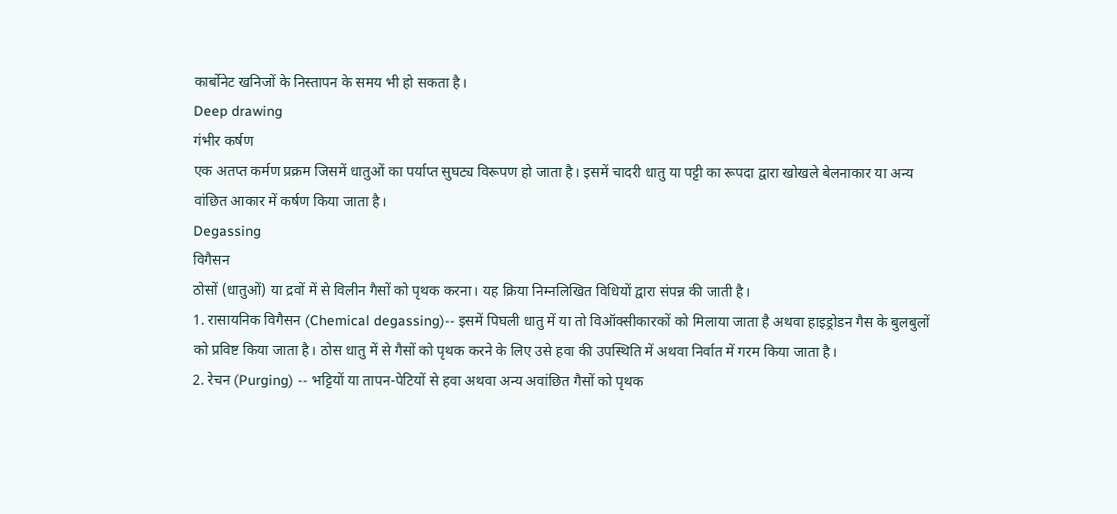कार्बोनेट खनिजों के निस्तापन के समय भी हो सकता है।
Deep drawing
गंभीर कर्षण
एक अतप्त कर्मण प्रक्रम जिसमें धातुओं का पर्याप्त सुघट्य विरूपण हो जाता है। इसमें चादरी धातु या पट्टी का रूपदा द्वारा खोखले बेलनाकार या अन्य वांछित आकार में कर्षण किया जाता है।
Degassing
विगैसन
ठोसों (धातुओं) या द्रवों में से विलीन गैसों को पृथक करना। यह क्रिया निम्नलिखित विधियों द्वारा संपन्न की जाती है।
1. रासायनिक विगैसन (Chemical degassing)-- इसमें पिघली धातु में या तो विऑक्सीकारकों को मिलाया जाता है अथवा हाइड्रोडन गैस के बुलबुलों को प्रविष्ट किया जाता है। ठोस धातु में से गैसों को पृथक करने के लिए उसे हवा की उपस्थिति में अथवा निर्वात में गरम किया जाता है।
2. रेचन (Purging) -- भट्टियों या तापन-पेटियों से हवा अथवा अन्य अवांछित गैसों को पृथक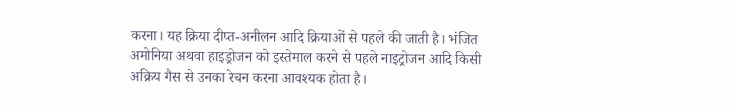करना। यह क्रिया दीप्त-अनीलन आदि क्रियाओं से पहले की जाती है। भंजित अमोनिया अथवा हाइड्रोजन को इस्तेमाल करने से पहले नाइट्रोजन आदि किसी अक्रिय गैस से उनका रेचन करना आवश्यक होता है।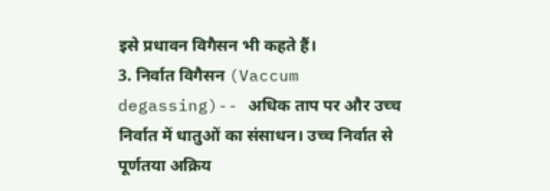इसे प्रधावन विगैसन भी कहते हैं।
3. निर्वात विगैसन (Vaccum degassing)-- अधिक ताप पर और उच्च निर्वात में धातुओं का संसाधन। उच्च निर्वात से पूर्णतया अक्रिय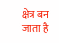क्षेत्र बन जाता है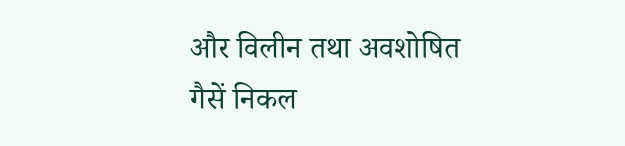और विलीन तथा अवशोषित गैसें निकल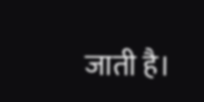जाती है।